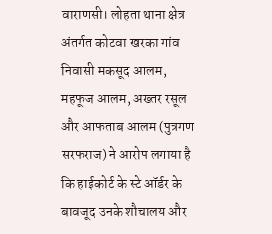वाराणसी। लोहता थाना क्षेत्र अंतर्गत कोटवा खरका गांव निवासी मकसूद आलम, महफूज आलम, अख्तर रसूल और आफताब आलम (पुत्रगण सरफराज) ने आरोप लगाया है कि हाईकोर्ट के स्टे ऑर्डर के बावजूद उनके शौचालय और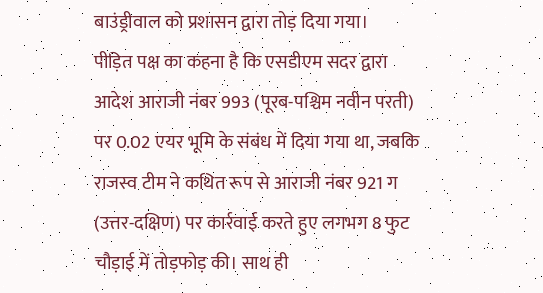बाउंड्रीवाल को प्रशासन द्वारा तोड़ दिया गया।
पीड़ित पक्ष का कहना है कि एसडीएम सदर द्वारा आदेश आराजी नंबर 993 (पूरब-पश्चिम नवीन परती) पर 0.02 एयर भूमि के संबंध में दिया गया था, जबकि राजस्व टीम ने कथित रूप से आराजी नंबर 921 ग (उत्तर-दक्षिण) पर कार्रवाई करते हुए लगभग 8 फुट चौड़ाई में तोड़फोड़ की। साथ ही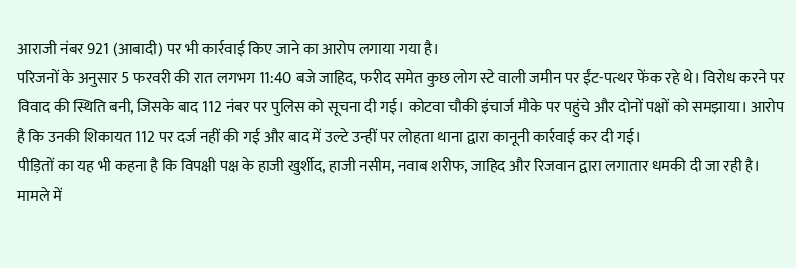आराजी नंबर 921 (आबादी) पर भी कार्रवाई किए जाने का आरोप लगाया गया है।
परिजनों के अनुसार 5 फरवरी की रात लगभग 11:40 बजे जाहिद, फरीद समेत कुछ लोग स्टे वाली जमीन पर ईंट-पत्थर फेंक रहे थे। विरोध करने पर विवाद की स्थिति बनी, जिसके बाद 112 नंबर पर पुलिस को सूचना दी गई। कोटवा चौकी इंचार्ज मौके पर पहुंचे और दोनों पक्षों को समझाया। आरोप है कि उनकी शिकायत 112 पर दर्ज नहीं की गई और बाद में उल्टे उन्हीं पर लोहता थाना द्वारा कानूनी कार्रवाई कर दी गई।
पीड़ितों का यह भी कहना है कि विपक्षी पक्ष के हाजी खुर्शीद, हाजी नसीम, नवाब शरीफ, जाहिद और रिजवान द्वारा लगातार धमकी दी जा रही है। मामले में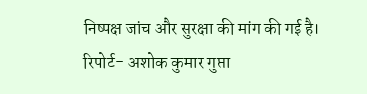निष्पक्ष जांच और सुरक्षा की मांग की गई है।
रिपोर्ट- अशोक कुमार गुप्ता